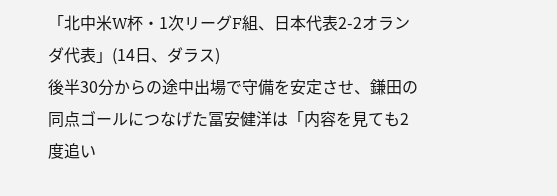「北中米W杯・1次リーグF組、日本代表2-2オランダ代表」(14日、ダラス)
後半30分からの途中出場で守備を安定させ、鎌田の同点ゴールにつなげた冨安健洋は「内容を見ても2度追い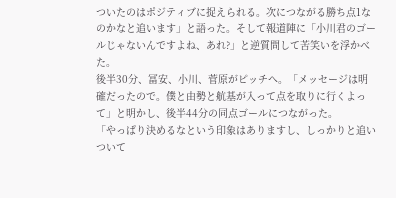ついたのはポジティブに捉えられる。次につながる勝ち点1なのかなと追います」と語った。そして報道陣に「小川君のゴールじゃないんですよね、あれ?」と逆質問して苦笑いを浮かべた。
後半30分、冨安、小川、菅原がピッチへ。「メッセージは明確だったので。僕と由勢と航基が入って点を取りに行くよって」と明かし、後半44分の同点ゴールにつながった。
「やっぱり決めるなという印象はありますし、しっかりと追いついて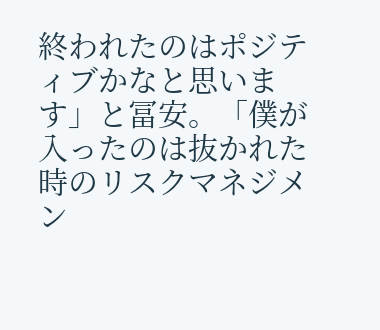終われたのはポジティブかなと思います」と冨安。「僕が入ったのは抜かれた時のリスクマネジメン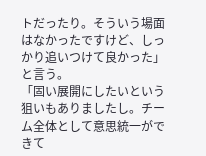トだったり。そういう場面はなかったですけど、しっかり追いつけて良かった」と言う。
「固い展開にしたいという狙いもありましたし。チーム全体として意思統一ができて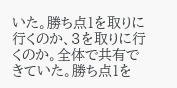いた。勝ち点1を取りに行くのか、3を取りに行くのか。全体で共有できていた。勝ち点1を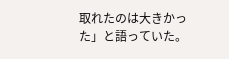取れたのは大きかった」と語っていた。